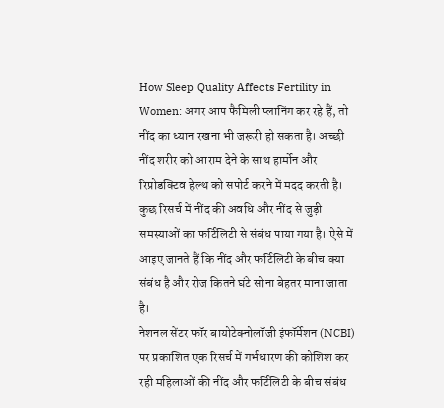How Sleep Quality Affects Fertility in Women: अगर आप फैमिली प्लानिंग कर रहे हैं, तो नींद का ध्यान रखना भी जरूरी हो सकता है। अच्छी नींद शरीर को आराम देने के साथ हार्मोन और रिप्रोडक्टिव हेल्थ को सपोर्ट करने में मदद करती है। कुछ रिसर्च में नींद की अवधि और नींद से जुड़ी समस्याओं का फर्टिलिटी से संबंध पाया गया है। ऐसे में आइए जानते हैं कि नींद और फर्टिलिटी के बीच क्या संबंध है और रोज कितने घंटे सोना बेहतर माना जाता है।
नेशनल सेंटर फॉर बायोटेक्नोलॉजी इंफॉर्मेशन (NCBI) पर प्रकाशित एक रिसर्च में गर्भधारण की कोशिश कर रही महिलाओं की नींद और फर्टिलिटी के बीच संबंध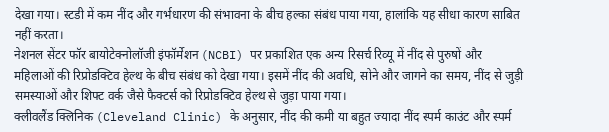देखा गया। स्टडी में कम नींद और गर्भधारण की संभावना के बीच हल्का संबंध पाया गया, हालांकि यह सीधा कारण साबित नहीं करता।
नेशनल सेंटर फॉर बायोटेक्नोलॉजी इंफॉर्मेशन (NCBI) पर प्रकाशित एक अन्य रिसर्च रिव्यू में नींद से पुरुषों और महिलाओं की रिप्रोडक्टिव हेल्थ के बीच संबंध को देखा गया। इसमें नींद की अवधि, सोने और जागने का समय, नींद से जुड़ी समस्याओं और शिफ्ट वर्क जैसे फैक्टर्स को रिप्रोडक्टिव हेल्थ से जुड़ा पाया गया।
क्लीवलैंड क्लिनिक (Cleveland Clinic) के अनुसार, नींद की कमी या बहुत ज्यादा नींद स्पर्म काउंट और स्पर्म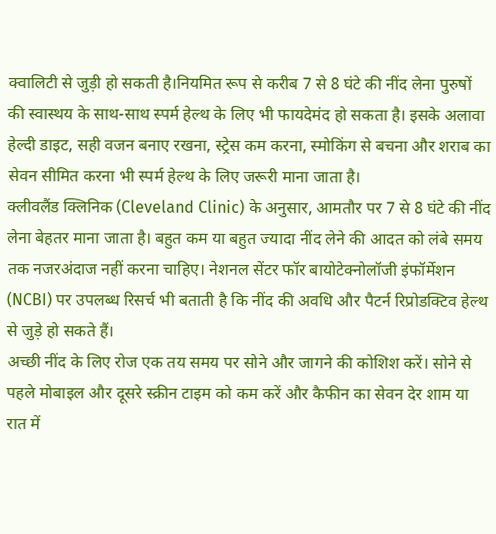क्वालिटी से जुड़ी हो सकती है।नियमित रूप से करीब 7 से 8 घंटे की नींद लेना पुरुषों की स्वास्थय के साथ-साथ स्पर्म हेल्थ के लिए भी फायदेमंद हो सकता है। इसके अलावा हेल्दी डाइट, सही वजन बनाए रखना, स्ट्रेस कम करना, स्मोकिंग से बचना और शराब का सेवन सीमित करना भी स्पर्म हेल्थ के लिए जरूरी माना जाता है।
क्लीवलैंड क्लिनिक (Cleveland Clinic) के अनुसार, आमतौर पर 7 से 8 घंटे की नींद लेना बेहतर माना जाता है। बहुत कम या बहुत ज्यादा नींद लेने की आदत को लंबे समय तक नजरअंदाज नहीं करना चाहिए। नेशनल सेंटर फॉर बायोटेक्नोलॉजी इंफॉर्मेशन (NCBI) पर उपलब्ध रिसर्च भी बताती है कि नींद की अवधि और पैटर्न रिप्रोडक्टिव हेल्थ से जुड़े हो सकते हैं।
अच्छी नींद के लिए रोज एक तय समय पर सोने और जागने की कोशिश करें। सोने से पहले मोबाइल और दूसरे स्क्रीन टाइम को कम करें और कैफीन का सेवन देर शाम या रात में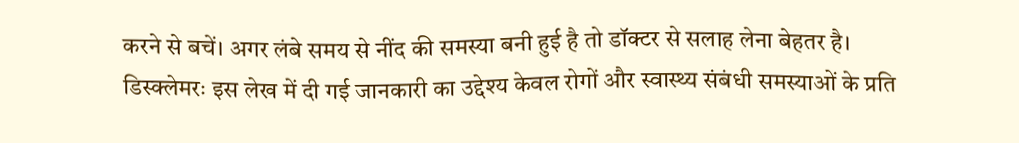करने से बचें। अगर लंबे समय से नींद की समस्या बनी हुई है तो डॉक्टर से सलाह लेना बेहतर है।
डिस्क्लेमरः इस लेख में दी गई जानकारी का उद्देश्य केवल रोगों और स्वास्थ्य संबंधी समस्याओं के प्रति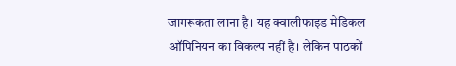जागरूकता लाना है। यह क्वालीफाइड मेडिकल ऑपिनियन का विकल्प नहीं है। लेकिन पाठकों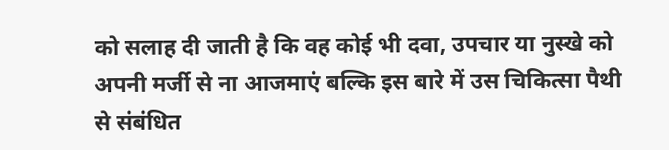को सलाह दी जाती है कि वह कोई भी दवा, उपचार या नुस्खे को अपनी मर्जी से ना आजमाएं बल्कि इस बारे में उस चिकित्सा पैथी से संबंधित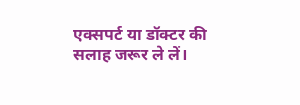एक्सपर्ट या डॉक्टर की सलाह जरूर ले लें।